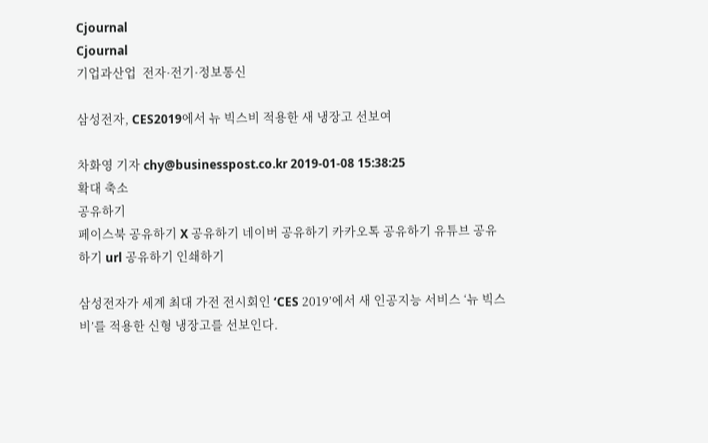Cjournal
Cjournal
기업과산업  전자·전기·정보통신

삼성전자, CES2019에서 뉴 빅스비 적용한 새 냉장고 선보여

차화영 기자 chy@businesspost.co.kr 2019-01-08 15:38:25
확대 축소
공유하기
페이스북 공유하기 X 공유하기 네이버 공유하기 카카오톡 공유하기 유튜브 공유하기 url 공유하기 인쇄하기

삼성전자가 세계 최대 가전 전시회인 ‘CES 2019’에서 새 인공지능 서비스 ‘뉴 빅스비’를 적용한 신형 냉장고를 선보인다.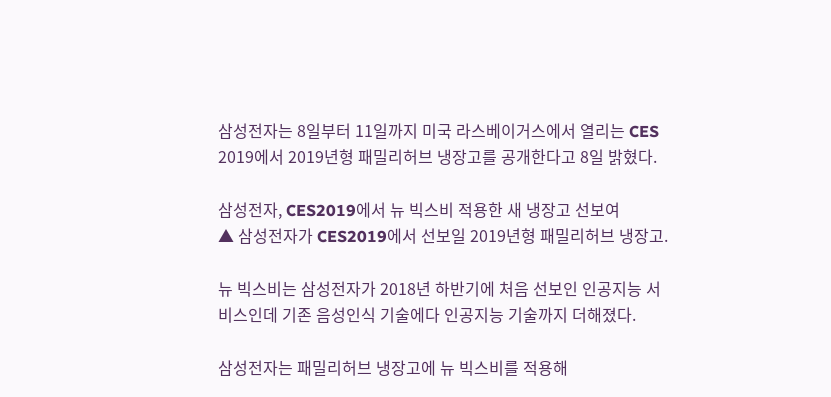삼성전자는 8일부터 11일까지 미국 라스베이거스에서 열리는 CES 2019에서 2019년형 패밀리허브 냉장고를 공개한다고 8일 밝혔다.

삼성전자, CES2019에서 뉴 빅스비 적용한 새 냉장고 선보여
▲ 삼성전자가 CES2019에서 선보일 2019년형 패밀리허브 냉장고.

뉴 빅스비는 삼성전자가 2018년 하반기에 처음 선보인 인공지능 서비스인데 기존 음성인식 기술에다 인공지능 기술까지 더해졌다.

삼성전자는 패밀리허브 냉장고에 뉴 빅스비를 적용해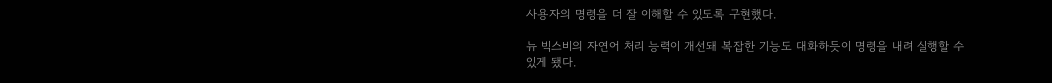사용자의 명령을 더 잘 이해할 수 있도록 구현했다.

뉴 빅스비의 자연어 처리 능력이 개선돼 복잡한 기능도 대화하듯이 명령을 내려 실행할 수 있게 됐다.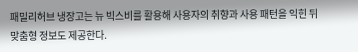패밀리허브 냉장고는 뉴 빅스비를 활용해 사용자의 취향과 사용 패턴을 익힌 뒤 맞춤형 정보도 제공한다.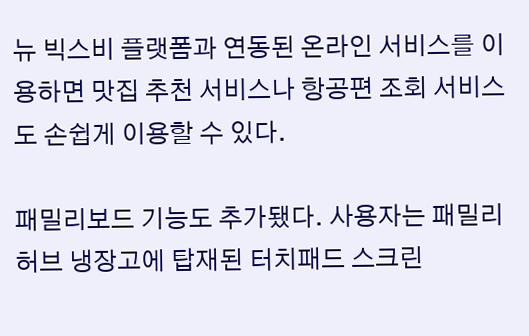뉴 빅스비 플랫폼과 연동된 온라인 서비스를 이용하면 맛집 추천 서비스나 항공편 조회 서비스도 손쉽게 이용할 수 있다.

패밀리보드 기능도 추가됐다. 사용자는 패밀리허브 냉장고에 탑재된 터치패드 스크린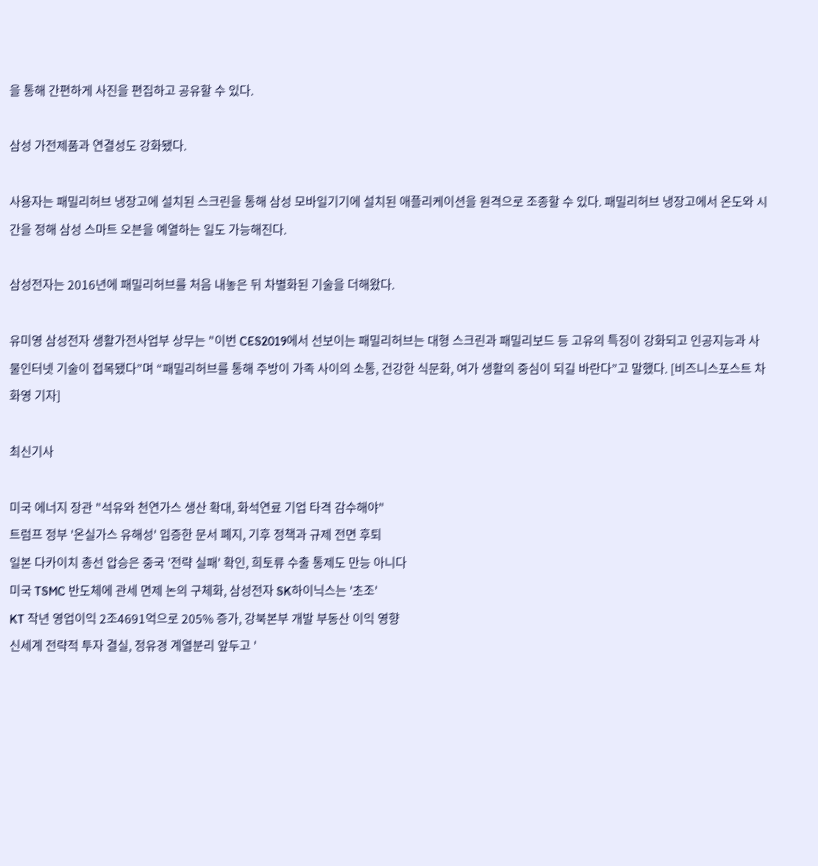을 통해 간편하게 사진을 편집하고 공유할 수 있다.

삼성 가전제품과 연결성도 강화됐다.

사용자는 패밀리허브 냉장고에 설치된 스크린을 통해 삼성 모바일기기에 설치된 애플리케이션을 원격으로 조종할 수 있다. 패밀리허브 냉장고에서 온도와 시간을 정해 삼성 스마트 오븐을 예열하는 일도 가능해진다.

삼성전자는 2016년에 패밀리허브를 처음 내놓은 뒤 차별화된 기술을 더해왔다.

유미영 삼성전자 생활가전사업부 상무는 "이번 CES2019에서 선보이는 패밀리허브는 대형 스크린과 패밀리보드 등 고유의 특징이 강화되고 인공지능과 사물인터넷 기술이 접목됐다”며 “패밀리허브를 통해 주방이 가족 사이의 소통, 건강한 식문화, 여가 생활의 중심이 되길 바란다”고 말했다. [비즈니스포스트 차화영 기자]

최신기사

미국 에너지 장관 "석유와 천연가스 생산 확대, 화석연료 기업 타격 감수해야"
트럼프 정부 '온실가스 유해성' 입증한 문서 폐지, 기후 정책과 규제 전면 후퇴
일본 다카이치 총선 압승은 중국 '전략 실패' 확인, 희토류 수출 통제도 만능 아니다
미국 TSMC 반도체에 관세 면제 논의 구체화, 삼성전자 SK하이닉스는 '초조'
KT 작년 영업이익 2조4691억으로 205% 증가, 강북본부 개발 부동산 이익 영향
신세계 전략적 투자 결실, 정유경 계열분리 앞두고 '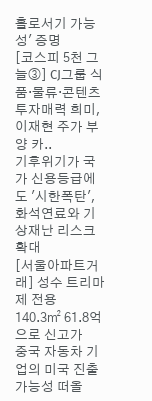홀로서기 가능성' 증명
[코스피 5천 그늘③] CJ그룹 식품·물류·콘텐츠 투자매력 희미, 이재현 주가 부양 카..
기후위기가 국가 신용등급에도 '시한폭탄', 화석연료와 기상재난 리스크 확대
[서울아파트거래] 성수 트리마제 전용 140.3㎡ 61.8억으로 신고가
중국 자동차 기업의 미국 진출 가능성 떠올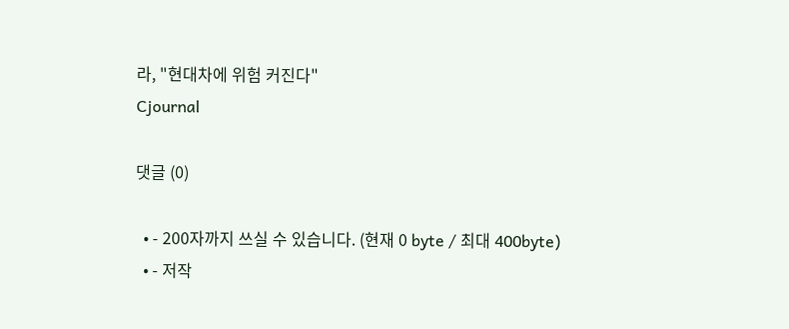라, "현대차에 위험 커진다"
Cjournal

댓글 (0)

  • - 200자까지 쓰실 수 있습니다. (현재 0 byte / 최대 400byte)
  • - 저작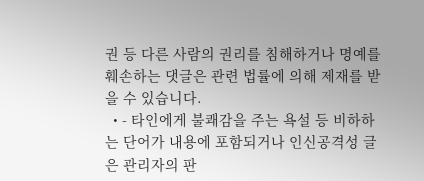권 등 다른 사람의 권리를 침해하거나 명예를 훼손하는 댓글은 관련 법률에 의해 제재를 받을 수 있습니다.
  • - 타인에게 불쾌감을 주는 욕설 등 비하하는 단어가 내용에 포함되거나 인신공격성 글은 관리자의 판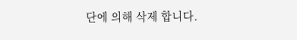단에 의해 삭제 합니다.